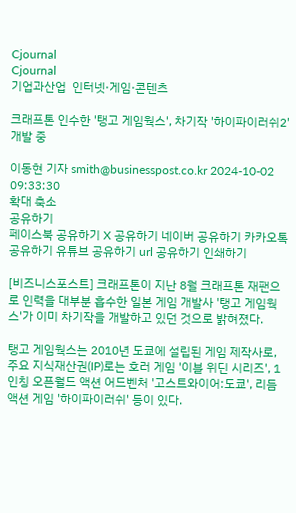Cjournal
Cjournal
기업과산업  인터넷·게임·콘텐츠

크래프톤 인수한 '탱고 게임웍스', 차기작 '하이파이러쉬2' 개발 중

이동현 기자 smith@businesspost.co.kr 2024-10-02 09:33:30
확대 축소
공유하기
페이스북 공유하기 X 공유하기 네이버 공유하기 카카오톡 공유하기 유튜브 공유하기 url 공유하기 인쇄하기

[비즈니스포스트] 크래프톤이 지난 8월 크래프톤 재팬으로 인력을 대부분 흡수한 일본 게임 개발사 '탱고 게임웍스'가 이미 차기작을 개발하고 있던 것으로 밝혀졌다.

탱고 게임웍스는 2010년 도쿄에 설립된 게임 제작사로, 주요 지식재산권(IP)로는 호러 게임 '이블 위딘 시리즈', 1인칭 오픈월드 액션 어드벤처 '고스트와이어:도쿄', 리듬 액션 게임 '하이파이러쉬' 등이 있다.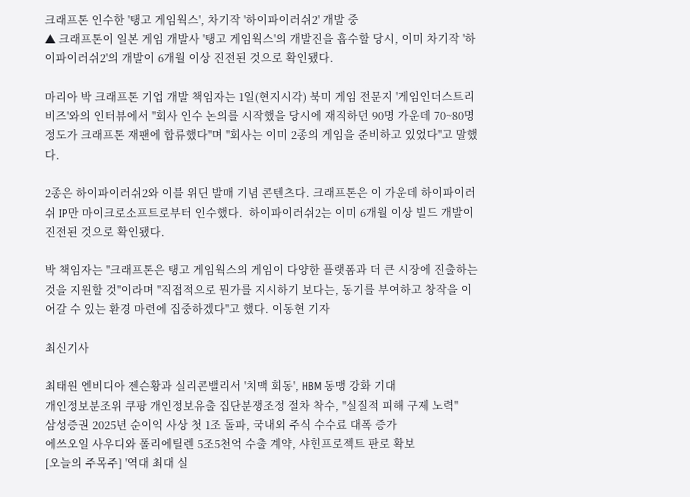크래프톤 인수한 '탱고 게임웍스', 차기작 '하이파이러쉬2' 개발 중
▲ 크래프톤이 일본 게임 개발사 '탱고 게임웍스'의 개발진을 흡수할 당시, 이미 차기작 '하이파이러쉬2'의 개발이 6개월 이상 진전된 것으로 확인됐다.

마리아 박 크래프톤 기업 개발 책임자는 1일(현지시각) 북미 게임 전문지 '게임인더스트리비즈'와의 인터뷰에서 "회사 인수 논의를 시작했을 당시에 재직하던 90명 가운데 70~80명 정도가 크래프톤 재팬에 합류했다"며 "회사는 이미 2종의 게임을 준비하고 있었다"고 말했다.

2종은 하이파이러쉬2와 이블 위딘 발매 기념 콘텐츠다. 크래프톤은 이 가운데 하이파이러쉬 IP만 마이크로소프트로부터 인수했다.  하이파이러쉬2는 이미 6개월 이상 빌드 개발이 진전된 것으로 확인됐다.

박 책임자는 "크래프톤은 탱고 게임웍스의 게임이 다양한 플랫폼과 더 큰 시장에 진출하는 것을 지원할 것"이라며 "직접적으로 뭔가를 지시하기 보다는, 동기를 부여하고 창작을 이어갈 수 있는 환경 마련에 집중하겠다"고 했다. 이동현 기자

최신기사

최태원 엔비디아 젠슨황과 실리콘밸리서 '치맥 회동', HBM 동맹 강화 기대
개인정보분조위 쿠팡 개인정보유출 집단분쟁조정 절차 착수, "실질적 피해 구제 노력"
삼성증권 2025년 순이익 사상 첫 1조 돌파, 국내외 주식 수수료 대폭 증가
에쓰오일 사우디와 폴리에틸렌 5조5천억 수출 계약, 샤힌프로젝트 판로 확보
[오늘의 주목주] '역대 최대 실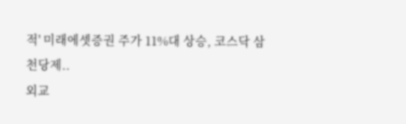적' 미래에셋증권 주가 11%대 상승, 코스닥 삼천당제..
외교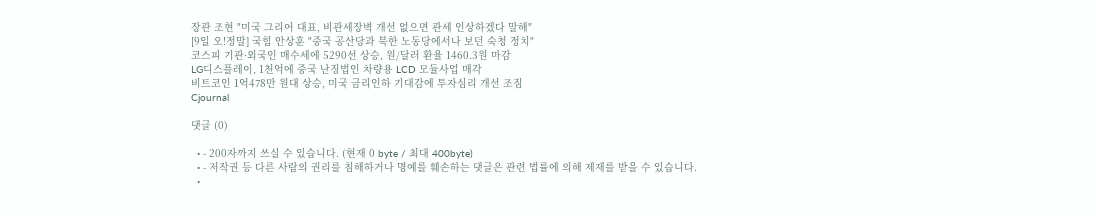장관 조현 "미국 그리어 대표, 비관세장벽 개선 없으면 관세 인상하겠다 말해"
[9일 오!정말] 국힘 안상훈 "중국 공산당과 북한 노동당에서나 보던 숙청 정치"
코스피 기관·외국인 매수세에 5290선 상승, 원/달러 환율 1460.3원 마감
LG디스플레이, 1천억에 중국 난징법인 차량용 LCD 모듈사업 매각
비트코인 1억478만 원대 상승, 미국 금리인하 기대감에 투자심리 개선 조짐
Cjournal

댓글 (0)

  • - 200자까지 쓰실 수 있습니다. (현재 0 byte / 최대 400byte)
  • - 저작권 등 다른 사람의 권리를 침해하거나 명예를 훼손하는 댓글은 관련 법률에 의해 제재를 받을 수 있습니다.
  •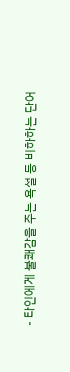- 타인에게 불쾌감을 주는 욕설 등 비하하는 단어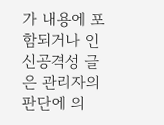가 내용에 포함되거나 인신공격성 글은 관리자의 판단에 의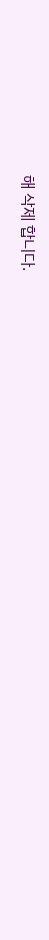해 삭제 합니다.